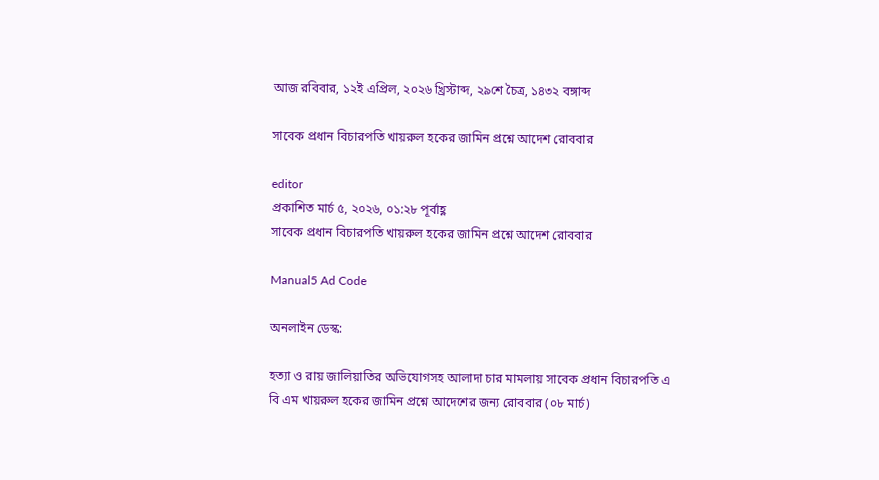আজ রবিবার, ১২ই এপ্রিল, ২০২৬ খ্রিস্টাব্দ, ২৯শে চৈত্র, ১৪৩২ বঙ্গাব্দ

সাবেক প্রধান বিচারপতি খায়রুল হকের জামিন প্রশ্নে আদেশ রোববার

editor
প্রকাশিত মার্চ ৫, ২০২৬, ০১:২৮ পূর্বাহ্ণ
সাবেক প্রধান বিচারপতি খায়রুল হকের জামিন প্রশ্নে আদেশ রোববার

Manual5 Ad Code

অনলাইন ডেস্ক:

হত্যা ও রায় জালিয়াতির অভিযোগসহ আলাদা চার মামলায় সাবেক প্রধান বিচারপতি এ বি এম খায়রুল হকের জামিন প্রশ্নে আদেশের জন্য রোববার (০৮ মার্চ)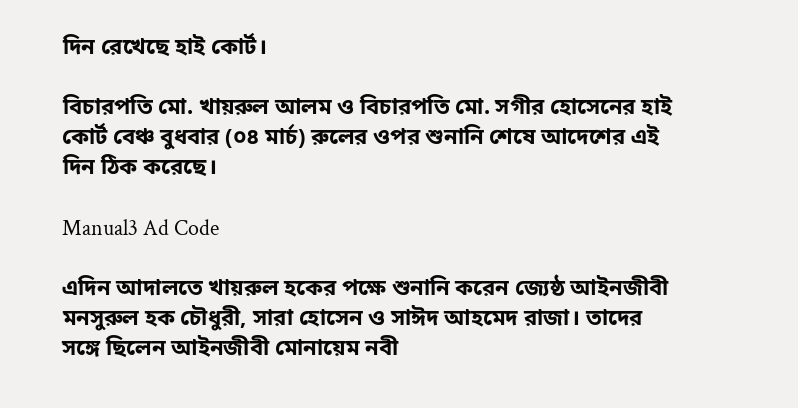দিন রেখেছে হাই কোর্ট।

বিচারপতি মো. খায়রুল আলম ও বিচারপতি মো. সগীর হোসেনের হাই কোর্ট বেঞ্চ বুধবার (০৪ মার্চ) রুলের ওপর শুনানি শেষে আদেশের এই দিন ঠিক করেছে।

Manual3 Ad Code

এদিন আদালতে খায়রুল হকের পক্ষে শুনানি করেন জ্যেষ্ঠ আইনজীবী মনসুরুল হক চৌধুরী, সারা হোসেন ও সাঈদ আহমেদ রাজা। তাদের সঙ্গে ছিলেন আইনজীবী মোনায়েম নবী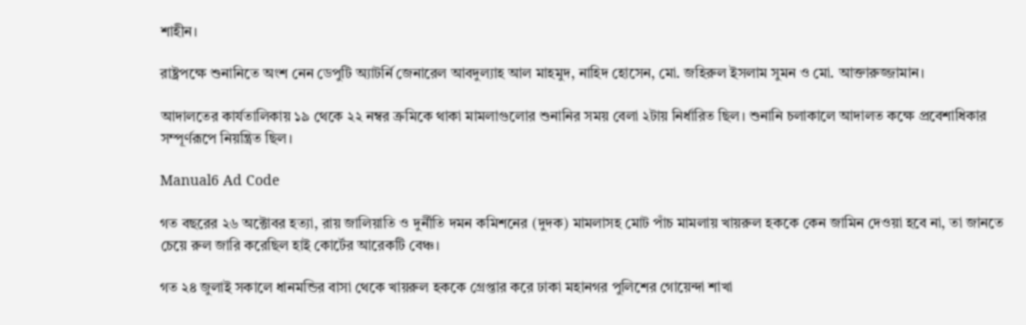শাহীন।

রাষ্ট্রপক্ষে শুনানিতে অংশ নেন ডেপুটি অ্যাটর্নি জেনারেল আবদুল্যাহ আল মাহমুদ, নাহিদ হোসেন, মো. জহিরুল ইসলাম সুমন ও মো. আক্তারুজ্জামান।

আদালতের কার্যতালিকায় ১৯ থেকে ২২ নম্বর ক্রমিকে থাকা মামলাগুলোর শুনানির সময় বেলা ২টায় নির্ধারিত ছিল। শুনানি চলাকালে আদালত কক্ষে প্রবেশাধিকার সম্পূর্ণরূপে নিয়ন্ত্রিত ছিল।

Manual6 Ad Code

গত বছরের ২৬ অক্টোবর হত্যা, রায় জালিয়াতি ও দুর্নীতি দমন কমিশনের (দুদক) মামলাসহ মোট পাঁচ মামলায় খায়রুল হককে কেন জামিন দেওয়া হবে না, তা জানতে চেয়ে রুল জারি করেছিল হাই কোর্টের আরেকটি বেঞ্চ।

গত ২৪ জুলাই সকালে ধানমন্ডির বাসা থেকে খায়রুল হককে গ্রেপ্তার করে ঢাকা মহানগর পুলিশের গোয়েন্দা শাখা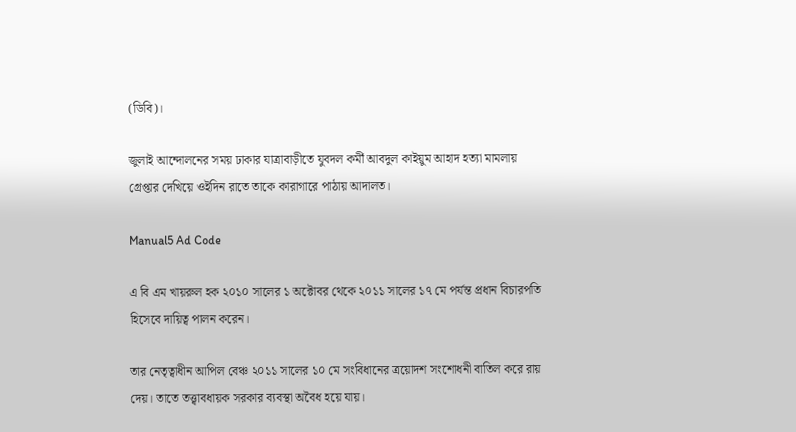(ডিবি)।

জুলাই আন্দোলনের সময় ঢাকার যাত্রাবাড়ীতে যুবদল কর্মী আবদুল কাইয়ুম আহাদ হত্যা মামলায় গ্রেপ্তার দেখিয়ে ওইদিন রাতে তাকে কারাগারে পাঠায় আদালত।

Manual5 Ad Code

এ বি এম খায়রুল হক ২০১০ সালের ১ অক্টোবর থেকে ২০১১ সালের ১৭ মে পর্যন্ত প্রধান বিচারপতি হিসেবে দায়িত্ব পালন করেন।

তার নেতৃত্বাধীন আপিল বেঞ্চ ২০১১ সালের ১০ মে সংবিধানের ত্রয়োদশ সংশোধনী বাতিল করে রায় দেয়। তাতে তত্ত্বাবধায়ক সরকার ব্যবস্থা অবৈধ হয়ে যায়।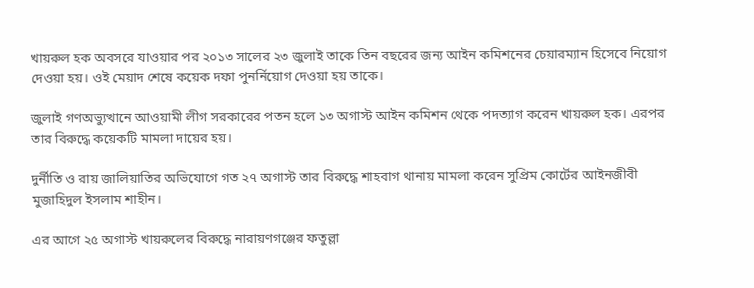খায়রুল হক অবসরে যাওয়ার পর ২০১৩ সালের ২৩ জুলাই তাকে তিন বছরের জন্য আইন কমিশনের চেয়ারম্যান হিসেবে নিয়োগ দেওয়া হয়। ওই মেয়াদ শেষে কয়েক দফা পুনর্নিয়োগ দেওয়া হয় তাকে।

জুলাই গণঅভ্যুত্থানে আওয়ামী লীগ সরকারের পতন হলে ১৩ অগাস্ট আইন কমিশন থেকে পদত্যাগ করেন খায়রুল হক। এরপর তার বিরুদ্ধে কয়েকটি মামলা দায়ের হয়।

দুর্নীতি ও রায় জালিয়াতির অভিযোগে গত ২৭ অগাস্ট তার বিরুদ্ধে শাহবাগ থানায় মামলা করেন সুপ্রিম কোর্টের আইনজীবী মুজাহিদুল ইসলাম শাহীন।

এর আগে ২৫ অগাস্ট খায়রুলের বিরুদ্ধে নারায়ণগঞ্জের ফতুল্লা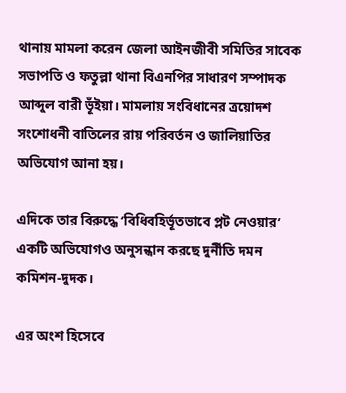থানায় মামলা করেন জেলা আইনজীবী সমিতির সাবেক সভাপতি ও ফতুল্লা থানা বিএনপির সাধারণ সম্পাদক আব্দুল বারী ভূঁইয়া। মামলায় সংবিধানের ত্রয়োদশ সংশোধনী বাতিলের রায় পরিবর্তন ও জালিয়াতির অভিযোগ আনা হয়।

এদিকে তার বিরুদ্ধে ‘বিধিবহির্ভূতভাবে প্লট নেওয়ার’ একটি অভিযোগও অনুসন্ধান করছে দুর্নীতি দমন কমিশন-দুদক।

এর অংশ হিসেবে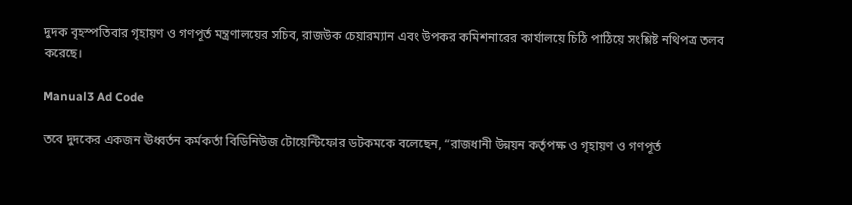দুদক বৃহস্পতিবার গৃহায়ণ ও গণপূর্ত মন্ত্রণালয়ের সচিব, রাজউক চেয়ারম্যান এবং উপকর কমিশনারের কার্যালয়ে চিঠি পাঠিয়ে সংশ্লিষ্ট নথিপত্র তলব করেছে।

Manual3 Ad Code

তবে দুদকের একজন ঊধ্বর্তন কর্মকর্তা বিডিনিউজ টোয়েন্টিফোর ডটকমকে বলেছেন, “রাজধানী উন্নয়ন কর্তৃপক্ষ ও গৃহায়ণ ও গণপূর্ত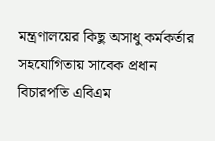মন্ত্রণালয়ের কিছু অসাধু কর্মকর্তার সহযোগিতায় সাবেক প্রধান বিচারপতি এবিএম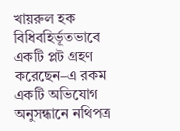খায়রুল হক বিধিবহির্ভূতভাবে একটি প্লট গ্রহণ করেছেন–এ রকম একটি অভিযোগ অনুসন্ধানে নথিপত্র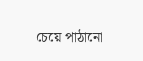চেয়ে পাঠানো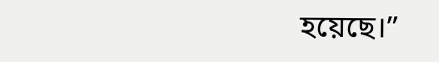হয়েছে।”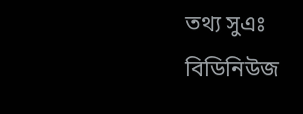তথ্য সুএঃ বিডিনিউজ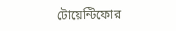টোয়েন্টিফোর